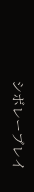シボレーブレイ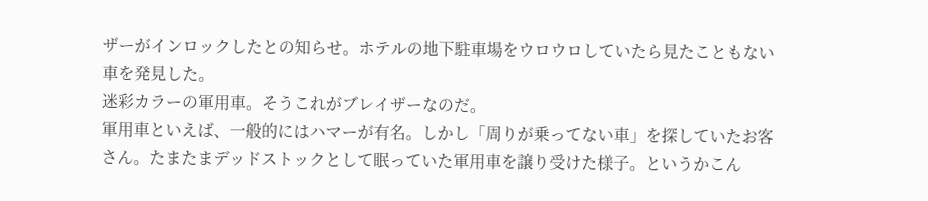ザーがインロックしたとの知らせ。ホテルの地下駐車場をウロウロしていたら見たこともない車を発見した。
迷彩カラーの軍用車。そうこれがブレイザーなのだ。
軍用車といえば、一般的にはハマーが有名。しかし「周りが乗ってない車」を探していたお客さん。たまたまデッドストックとして眠っていた軍用車を譲り受けた様子。というかこん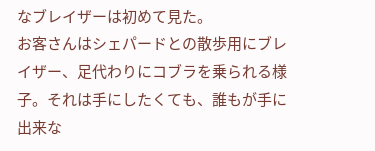なブレイザーは初めて見た。
お客さんはシェパードとの散歩用にブレイザー、足代わりにコブラを乗られる様子。それは手にしたくても、誰もが手に出来な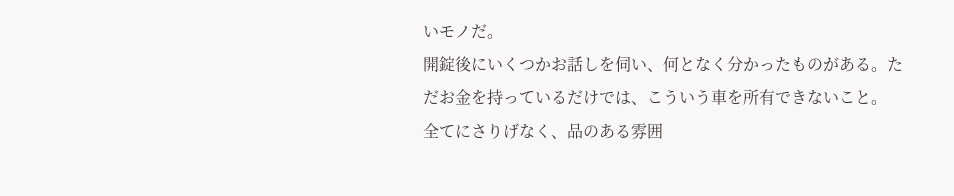いモノだ。
開錠後にいくつかお話しを伺い、何となく分かったものがある。ただお金を持っているだけでは、こういう車を所有できないこと。
全てにさりげなく、品のある雰囲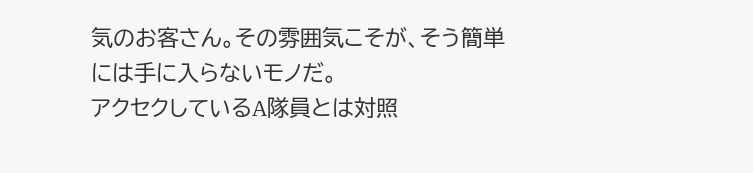気のお客さん。その雰囲気こそが、そう簡単には手に入らないモノだ。
アクセクしているA隊員とは対照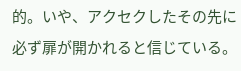的。いや、アクセクしたその先に必ず扉が開かれると信じている。